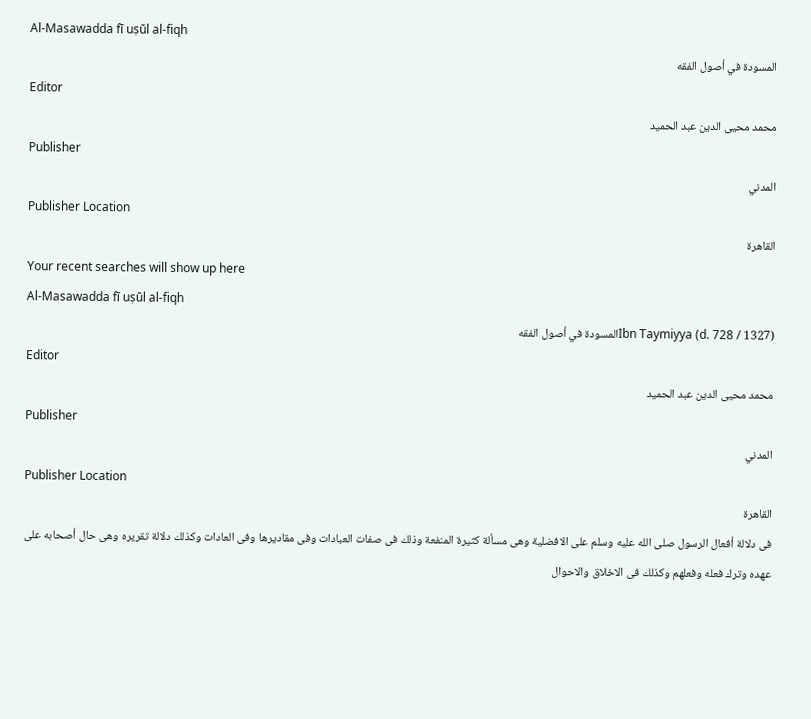Al-Masawadda fī uṣūl al-fiqh
المسودة في أصول الفقه
Editor
محمد محيى الدين عبد الحميد
Publisher
المدني
Publisher Location
القاهرة
Your recent searches will show up here
Al-Masawadda fī uṣūl al-fiqh
Ibn Taymiyya (d. 728 / 1327)المسودة في أصول الفقه
Editor
محمد محيى الدين عبد الحميد
Publisher
المدني
Publisher Location
القاهرة
فى دلالة أفعال الرسول صلى الله عليه وسلم على الافضلية وهى مسألة كثيرة المنفعة وذلك فى صفات العبادات وفى مقاديرها وفى العادات وكذلك دلالة تقريره وهى حال أصحابه على عهده وترك فعله وفعلهم وكذلك فى الاخلاق والاحوال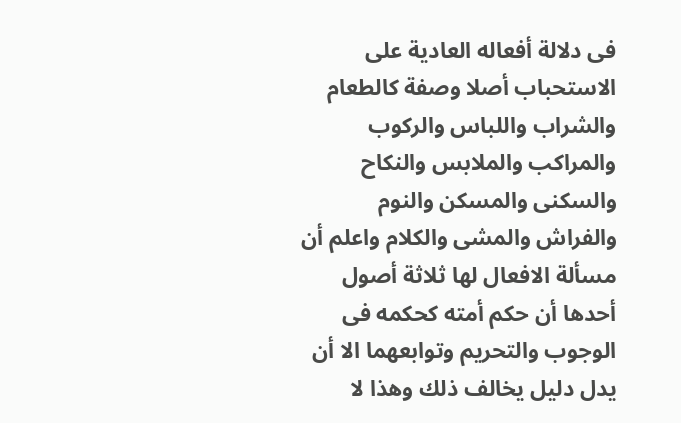فى دلالة أفعاله العادية على الاستحباب أصلا وصفة كالطعام والشراب واللباس والركوب والمراكب والملابس والنكاح والسكنى والمسكن والنوم والفراش والمشى والكلام واعلم أن مسألة الافعال لها ثلاثة أصول
أحدها أن حكم أمته كحكمه فى الوجوب والتحريم وتوابعهما الا أن يدل دليل يخالف ذلك وهذا لا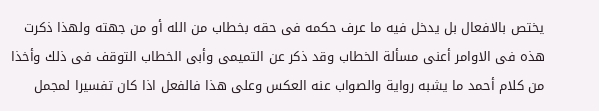يختص بالافعال بل يدخل فيه ما عرف حكمه فى حقه بخطاب من الله أو من جهته ولهذا ذكرت هذه فى الاوامر أعنى مسألة الخطاب وقد ذكر عن التميمى وأبى الخطاب التوقف فى ذلك وأخذا من كلام أحمد ما يشبه رواية والصواب عنه العكس وعلى هذا فالفعل اذا كان تفسيرا لمجمل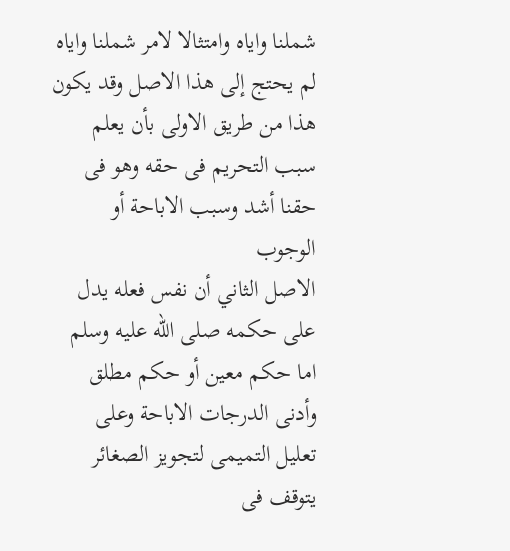شملنا واياه وامتثالا لامر شملنا واياه لم يحتج إلى هذا الاصل وقد يكون هذا من طريق الاولى بأن يعلم سبب التحريم فى حقه وهو فى حقنا أشد وسبب الاباحة أو الوجوب
الاصل الثاني أن نفس فعله يدل على حكمه صلى الله عليه وسلم اما حكم معين أو حكم مطلق وأدنى الدرجات الاباحة وعلى تعليل التميمى لتجويز الصغائر يتوقف فى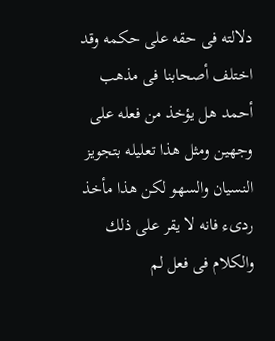دلالته فى حقه على حكمه وقد اختلف أصحابنا فى مذهب أحمد هل يؤخذ من فعله على وجهين ومثل هذا تعليله بتجويز النسيان والسهو لكن هذا مأخذ ردىء فانه لا يقر على ذلك والكلام فى فعل لم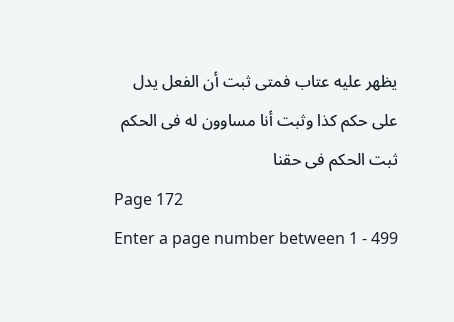يظهر عليه عتاب فمتى ثبت أن الفعل يدل على حكم كذا وثبت أنا مساوون له فى الحكم ثبت الحكم فى حقنا
Page 172
Enter a page number between 1 - 499